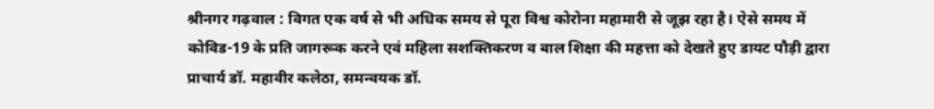श्रीनगर गढ़वाल : विगत एक वर्ष से भी अधिक समय से पूरा विश्व कोरोना महामारी से जूझ रहा है। ऐसे समय में कोविड-19 के प्रति जागरूक करने एवं महिला सशक्तिकरण व बाल शिक्षा की महत्ता को देखते हुए डायट पौड़ी द्वारा प्राचार्य डॉ. महावीर कलेठा, समन्वयक डॉ.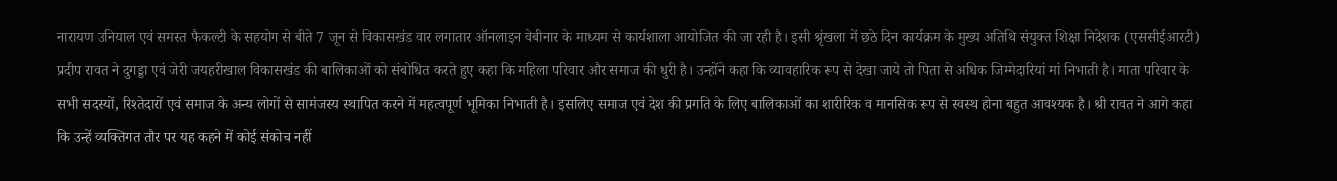नारायण उनियाल एवं समस्त फैकल्टी के सहयोग से बीते 7 जून से विकासखंड वार लगातार ऑनलाइन वेबीनार के माध्यम से कार्यशाला आयोजित की जा रही है। इसी श्रृंखला में छठे दिन कार्यक्रम के मुख्य अतिथि संयुक्त शिक्षा निदेशक (एससीईआरटी) प्रदीप रावत ने दुगड्डा एवं जेरी जयहरीखाल विकासखंड की बालिकाओं को संबोधित करते हुए कहा कि महिला परिवार और समाज की धुरी है। उन्होंने कहा कि व्यावहारिक रूप से देखा जाये तो पिता से अधिक जिम्मेदारियां मां निभाती है। माता परिवार के सभी सदस्यों, रिश्तेदारों एवं समाज के अन्य लोगों से सामंजस्य स्थापित करने में महत्वपूर्ण भूमिका निभाती है। इसलिए समाज एवं देश की प्रगति के लिए बालिकाओं का शारीरिक व मानसिक रूप से स्वस्थ होना बहुत आवश्यक है। श्री रावत ने आगे कहा कि उन्हें व्यक्तिगत तौर पर यह कहने में कोई संकोच नहीं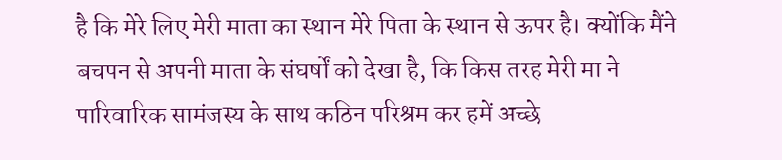है कि मेरे लिए मेरी माता का स्थान मेरे पिता के स्थान से ऊपर है। क्योंकि मैंने बचपन से अपनी माता के संघर्षों को देखा है, कि किस तरह मेरी मा ने पारिवारिक सामंजस्य के साथ कठिन परिश्रम कर हमें अच्छे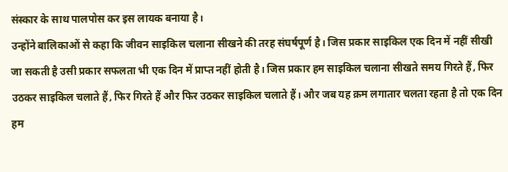संस्कार के साथ पालपोस कर इस लायक बनाया है।
उन्होंने बालिकाओं से कहा कि जीवन साइकिल चलाना सीखने की तरह संघर्षपूर्ण है। जिस प्रकार साइकिल एक दिन में नहीं सीखी जा सकती है उसी प्रकार सफलता भी एक दिन में प्राप्त नहीं होती है। जिस प्रकार हम साइकिल चलाना सीखते समय गिरते हैं, फिर उठकर साइकिल चलाते हैं, फिर गिरते हैं और फिर उठकर साइकिल चलाते हैं। और जब यह क्रम लगातार चलता रहता है तो एक दिन हम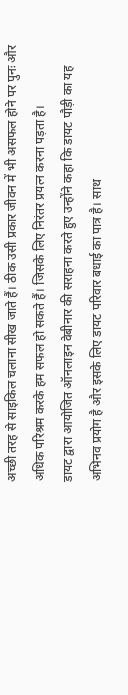अच्छी तरह से साइकिल चलाना सीख जाते हैं। ठीक उसी प्रकार जीवन में भी असफल होने पर पुनः और अधिक परिश्रम करके हम सफल हो सकते हैं। जिसके लिए निरंतर प्रयत्न करना पड़ता है।
डायट द्वारा आयोजित ऑनलाइन वेबीनार की सराहना करते हुए उन्होंने कहा कि डायट पौड़ी का यह अभिनव प्रयोग है और इसके लिए डायट परिवार बधाई का पात्र है। साथ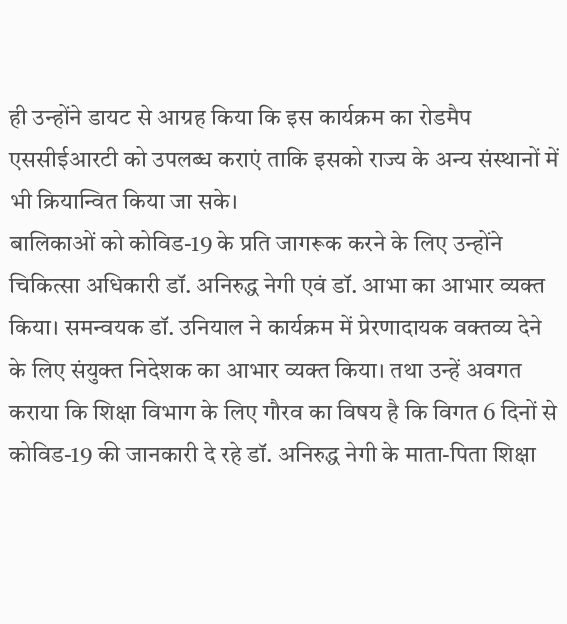ही उन्होंने डायट से आग्रह किया कि इस कार्यक्रम का रोडमैप एससीईआरटी को उपलब्ध कराएं ताकि इसको राज्य के अन्य संस्थानों में भी क्रियान्वित किया जा सके।
बालिकाओं को कोविड-19 के प्रति जागरूक करने के लिए उन्होंने चिकित्सा अधिकारी डॉ. अनिरुद्ध नेगी एवं डॉ. आभा का आभार व्यक्त किया। समन्वयक डॉ. उनियाल ने कार्यक्रम में प्रेरणादायक वक्तव्य देने के लिए संयुक्त निदेशक का आभार व्यक्त किया। तथा उन्हें अवगत कराया कि शिक्षा विभाग के लिए गौरव का विषय है कि विगत 6 दिनों से कोविड-19 की जानकारी दे रहे डॉ. अनिरुद्ध नेगी के माता-पिता शिक्षा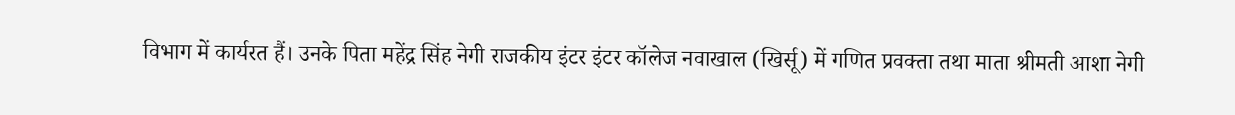विभाग में कार्यरत हैं। उनके पिता महेंद्र सिंह नेगी राजकीय इंटर इंटर कॉलेज नवाखाल (खिर्सू) में गणित प्रवक्ता तथा माता श्रीमती आशा नेगी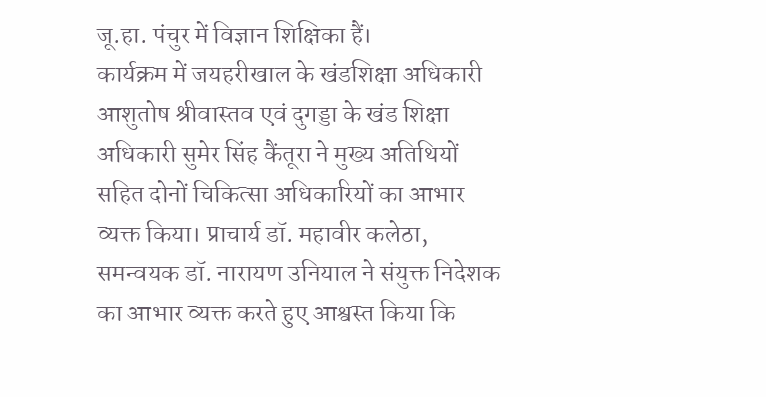जू.हा. पंचुर में विज्ञान शिक्षिका हैं।
कार्यक्रम में जयहरीखाल के खंडशिक्षा अधिकारी आशुतोष श्रीवास्तव एवं दुगड्डा के खंड शिक्षा अधिकारी सुमेर सिंह कैंतूरा ने मुख्य अतिथियों सहित दोनों चिकित्सा अधिकारियों का आभार व्यक्त किया। प्राचार्य डॉ. महावीर कलेठा, समन्वयक डॉ. नारायण उनियाल ने संयुक्त निदेशक का आभार व्यक्त करते हुए आश्वस्त किया कि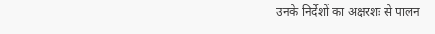उनके निर्देशों का अक्षरशः से पालन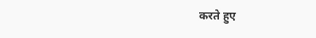करते हुए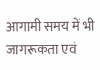आगामी समय में भी जागरूकता एवं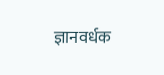ज्ञानवर्धक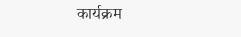कार्यक्रम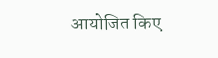आयोजित किए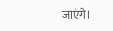जाएंगे।